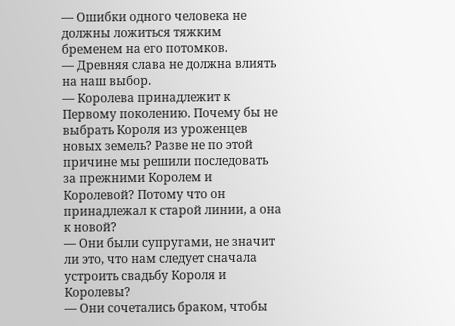— Ошибки одного человека не должны ложиться тяжким бременем на его потомков.
— Древняя слава не должна влиять на наш выбор.
— Королева принадлежит к Первому поколению. Почему бы не выбрать Короля из уроженцев новых земель? Разве не по этой причине мы решили последовать за прежними Королем и Королевой? Потому что он принадлежал к старой линии, а она к новой?
— Они были супругами, не значит ли это, что нам следует сначала устроить свадьбу Короля и Королевы?
— Они сочетались браком, чтобы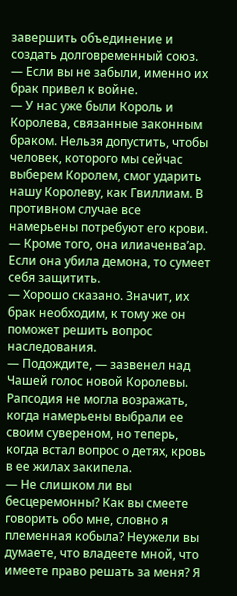завершить объединение и создать долговременный союз.
— Если вы не забыли, именно их брак привел к войне.
— У нас уже были Король и Королева, связанные законным браком. Нельзя допустить, чтобы человек, которого мы сейчас выберем Королем, смог ударить нашу Королеву, как Гвиллиам. В противном случае все намерьены потребуют его крови.
— Кроме того, она илиаченва’ар. Если она убила демона, то сумеет себя защитить.
— Хорошо сказано. Значит, их брак необходим, к тому же он поможет решить вопрос наследования.
— Подождите, — зазвенел над Чашей голос новой Королевы.
Рапсодия не могла возражать, когда намерьены выбрали ее своим сувереном, но теперь, когда встал вопрос о детях, кровь в ее жилах закипела.
— Не слишком ли вы бесцеремонны? Как вы смеете говорить обо мне, словно я племенная кобыла? Неужели вы думаете, что владеете мной, что имеете право решать за меня? Я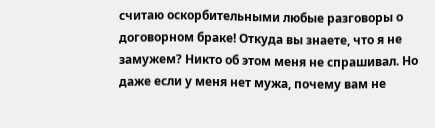считаю оскорбительными любые разговоры о договорном браке! Откуда вы знаете, что я не замужем? Никто об этом меня не спрашивал. Но даже если у меня нет мужа, почему вам не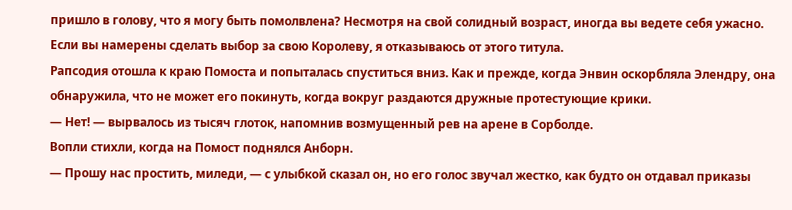пришло в голову, что я могу быть помолвлена? Несмотря на свой солидный возраст, иногда вы ведете себя ужасно. Если вы намерены сделать выбор за свою Королеву, я отказываюсь от этого титула.
Рапсодия отошла к краю Помоста и попыталась спуститься вниз. Как и прежде, когда Энвин оскорбляла Элендру, она обнаружила, что не может его покинуть, когда вокруг раздаются дружные протестующие крики.
— Нет! — вырвалось из тысяч глоток, напомнив возмущенный рев на арене в Сорболде.
Вопли стихли, когда на Помост поднялся Анборн.
— Прошу нас простить, миледи, — с улыбкой сказал он, но его голос звучал жестко, как будто он отдавал приказы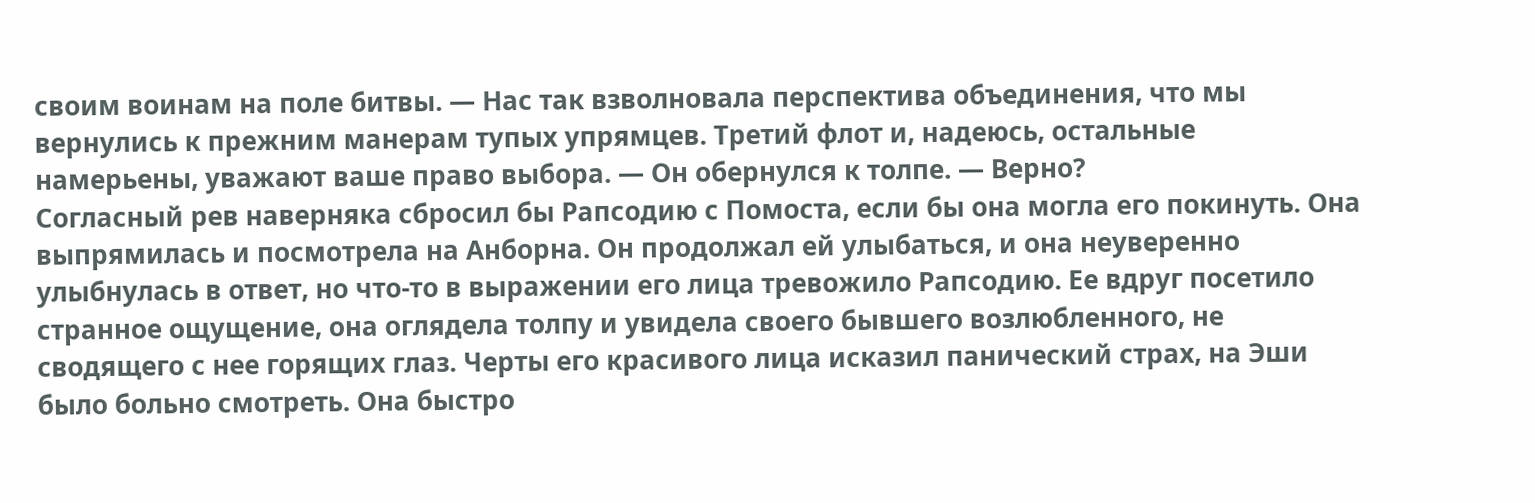своим воинам на поле битвы. — Нас так взволновала перспектива объединения, что мы вернулись к прежним манерам тупых упрямцев. Третий флот и, надеюсь, остальные намерьены, уважают ваше право выбора. — Он обернулся к толпе. — Верно?
Согласный рев наверняка сбросил бы Рапсодию с Помоста, если бы она могла его покинуть. Она выпрямилась и посмотрела на Анборна. Он продолжал ей улыбаться, и она неуверенно улыбнулась в ответ, но что-то в выражении его лица тревожило Рапсодию. Ее вдруг посетило странное ощущение, она оглядела толпу и увидела своего бывшего возлюбленного, не сводящего с нее горящих глаз. Черты его красивого лица исказил панический страх, на Эши было больно смотреть. Она быстро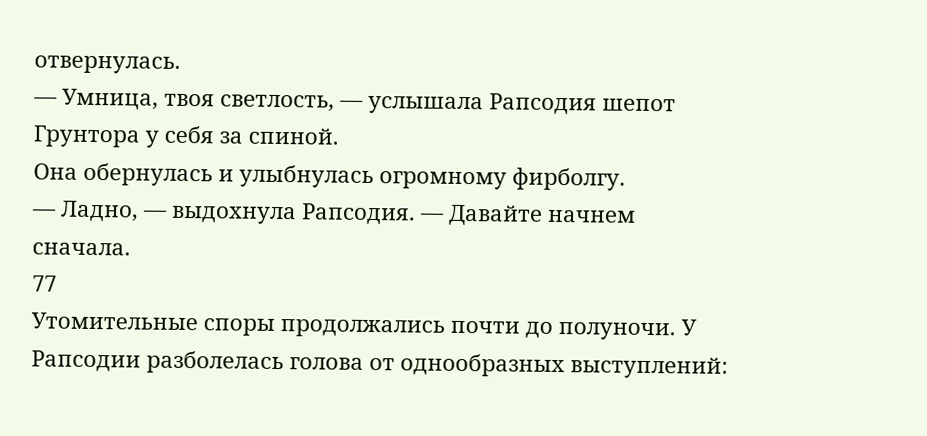отвернулась.
— Умница, твоя светлость, — услышала Рапсодия шепот Грунтора у себя за спиной.
Она обернулась и улыбнулась огромному фирболгу.
— Ладно, — выдохнула Рапсодия. — Давайте начнем сначала.
77
Утомительные споры продолжались почти до полуночи. У Рапсодии разболелась голова от однообразных выступлений: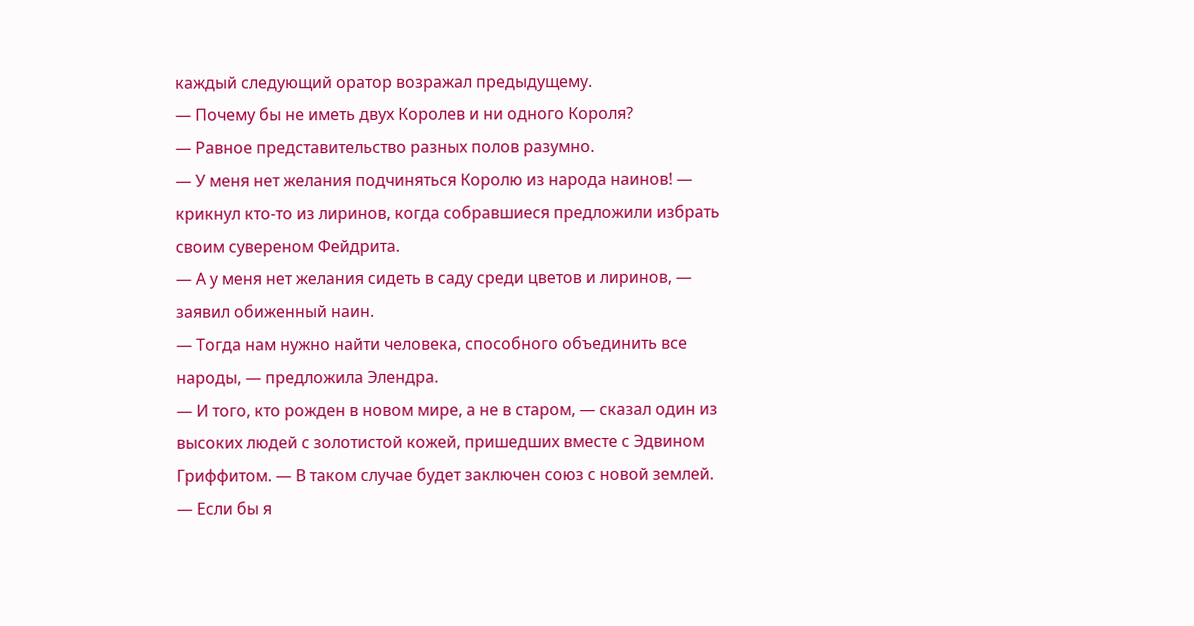каждый следующий оратор возражал предыдущему.
— Почему бы не иметь двух Королев и ни одного Короля?
— Равное представительство разных полов разумно.
— У меня нет желания подчиняться Королю из народа наинов! — крикнул кто-то из лиринов, когда собравшиеся предложили избрать своим сувереном Фейдрита.
— А у меня нет желания сидеть в саду среди цветов и лиринов, — заявил обиженный наин.
— Тогда нам нужно найти человека, способного объединить все народы, — предложила Элендра.
— И того, кто рожден в новом мире, а не в старом, — сказал один из высоких людей с золотистой кожей, пришедших вместе с Эдвином Гриффитом. — В таком случае будет заключен союз с новой землей.
— Если бы я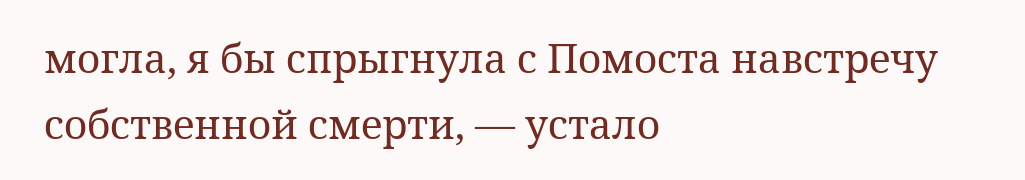могла, я бы спрыгнула с Помоста навстречу собственной смерти, — устало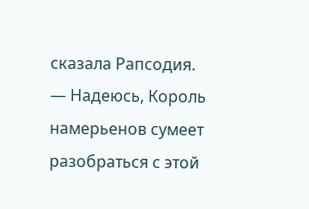сказала Рапсодия. — Надеюсь, Король намерьенов сумеет разобраться с этой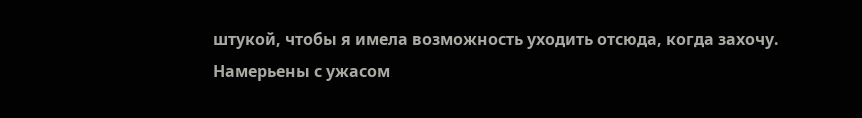штукой, чтобы я имела возможность уходить отсюда, когда захочу.
Намерьены с ужасом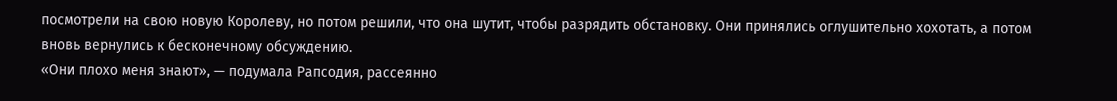посмотрели на свою новую Королеву, но потом решили, что она шутит, чтобы разрядить обстановку. Они принялись оглушительно хохотать, а потом вновь вернулись к бесконечному обсуждению.
«Они плохо меня знают», — подумала Рапсодия, рассеянно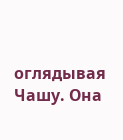оглядывая Чашу. Она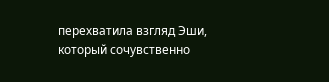перехватила взгляд Эши, который сочувственно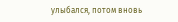улыбался, потом вновь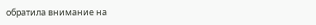обратила внимание на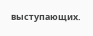выступающих.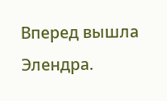Вперед вышла Элендра.